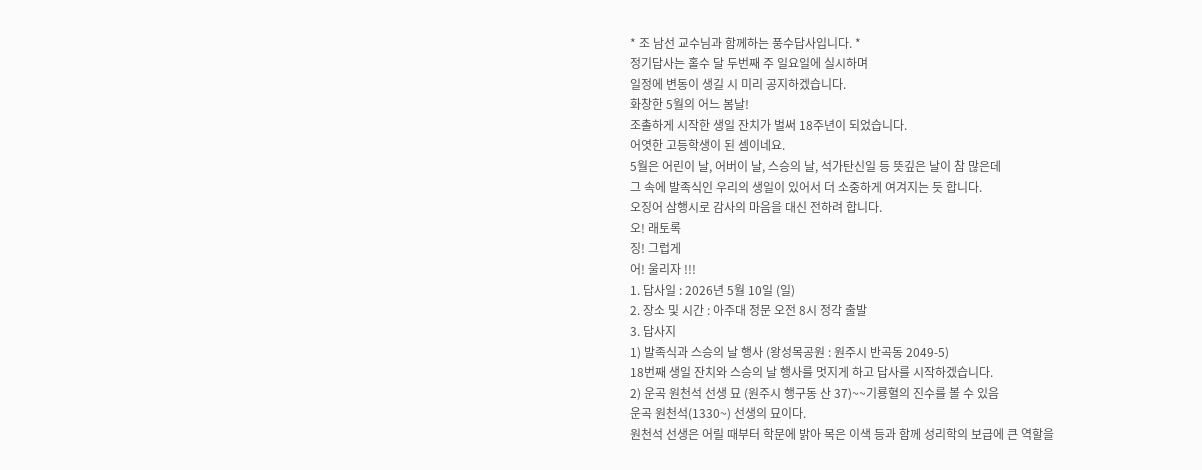* 조 남선 교수님과 함께하는 풍수답사입니다. *
정기답사는 홀수 달 두번째 주 일요일에 실시하며
일정에 변동이 생길 시 미리 공지하겠습니다.
화창한 5월의 어느 봄날!
조촐하게 시작한 생일 잔치가 벌써 18주년이 되었습니다.
어엿한 고등학생이 된 셈이네요.
5월은 어린이 날, 어버이 날, 스승의 날, 석가탄신일 등 뜻깊은 날이 참 많은데
그 속에 발족식인 우리의 생일이 있어서 더 소중하게 여겨지는 듯 합니다.
오징어 삼행시로 감사의 마음을 대신 전하려 합니다.
오! 래토록
징! 그럽게
어! 울리자 !!!
1. 답사일 : 2026년 5월 10일 (일)
2. 장소 및 시간 : 아주대 정문 오전 8시 정각 출발
3. 답사지
1) 발족식과 스승의 날 행사 (왕성목공원 : 원주시 반곡동 2049-5)
18번째 생일 잔치와 스승의 날 행사를 멋지게 하고 답사를 시작하겠습니다.
2) 운곡 원천석 선생 묘 (원주시 행구동 산 37)~~기룡혈의 진수를 볼 수 있음
운곡 원천석(1330~) 선생의 묘이다.
원천석 선생은 어릴 때부터 학문에 밝아 목은 이색 등과 함께 성리학의 보급에 큰 역할을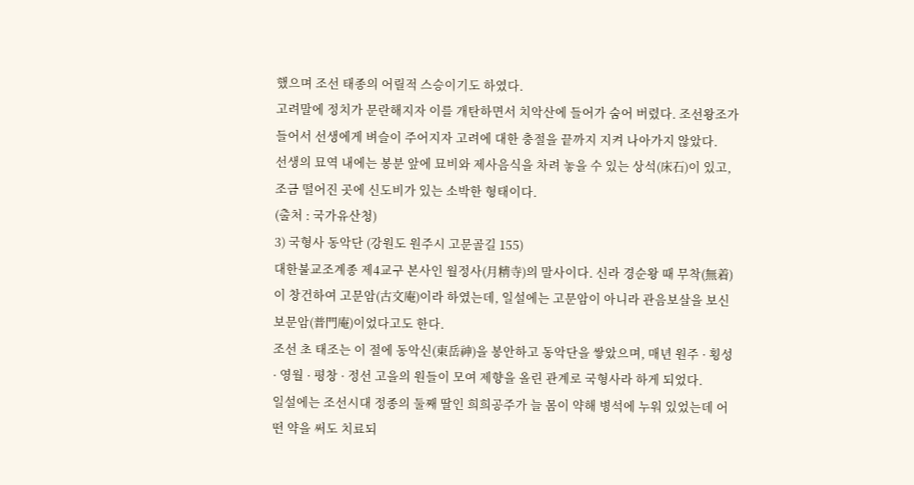했으며 조선 태종의 어릴적 스승이기도 하였다.
고려말에 정치가 문란해지자 이를 개탄하면서 치악산에 들어가 숨어 버렸다. 조선왕조가 들어서 선생에게 벼슬이 주어지자 고려에 대한 충절을 끝까지 지켜 나아가지 않았다.
선생의 묘역 내에는 봉분 앞에 묘비와 제사음식을 차려 놓을 수 있는 상석(床石)이 있고, 조금 떨어진 곳에 신도비가 있는 소박한 형태이다.
(출처 : 국가유산청)
3) 국형사 동악단 (강원도 원주시 고문골길 155)
대한불교조계종 제4교구 본사인 월정사(月精寺)의 말사이다. 신라 경순왕 때 무착(無着)이 창건하여 고문암(古文庵)이라 하였는데, 일설에는 고문암이 아니라 관음보살을 보신 보문암(普門庵)이었다고도 한다.
조선 초 태조는 이 절에 동악신(東岳神)을 봉안하고 동악단을 쌓았으며, 매년 원주 · 횡성 · 영월 · 평창 · 정선 고을의 원들이 모여 제향을 올린 관계로 국형사라 하게 되었다.
일설에는 조선시대 정종의 둘째 딸인 희희공주가 늘 몸이 약해 병석에 누워 있었는데 어떤 약을 써도 치료되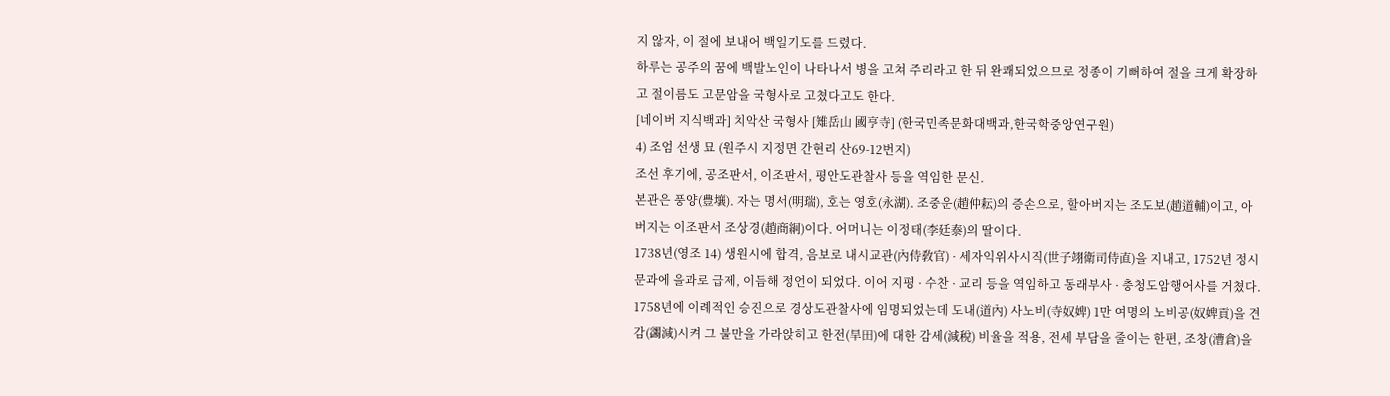지 않자, 이 절에 보내어 백일기도를 드렸다.
하루는 공주의 꿈에 백발노인이 나타나서 병을 고쳐 주리라고 한 뒤 완쾌되었으므로 정종이 기뻐하여 절을 크게 확장하고 절이름도 고문암을 국형사로 고쳤다고도 한다.
[네이버 지식백과] 치악산 국형사 [雉岳山 國亨寺] (한국민족문화대백과,한국학중앙연구원)
4) 조엄 선생 묘 (원주시 지정면 간현리 산69-12번지)
조선 후기에, 공조판서, 이조판서, 평안도관찰사 등을 역임한 문신.
본관은 풍양(豊壤). 자는 명서(明瑞), 호는 영호(永湖). 조중운(趙仲耘)의 증손으로, 할아버지는 조도보(趙道輔)이고, 아버지는 이조판서 조상경(趙商絅)이다. 어머니는 이정태(李廷泰)의 딸이다.
1738년(영조 14) 생원시에 합격, 음보로 내시교관(內侍敎官) · 세자익위사시직(世子翊衛司侍直)을 지내고, 1752년 정시 문과에 을과로 급제, 이듬해 정언이 되었다. 이어 지평 · 수찬 · 교리 등을 역임하고 동래부사 · 충청도암행어사를 거쳤다.
1758년에 이례적인 승진으로 경상도관찰사에 임명되었는데 도내(道內) 사노비(寺奴婢) 1만 여명의 노비공(奴婢貢)을 견감(蠲減)시켜 그 불만을 가라앉히고 한전(旱田)에 대한 감세(減稅) 비율을 적용, 전세 부담을 줄이는 한편, 조창(漕倉)을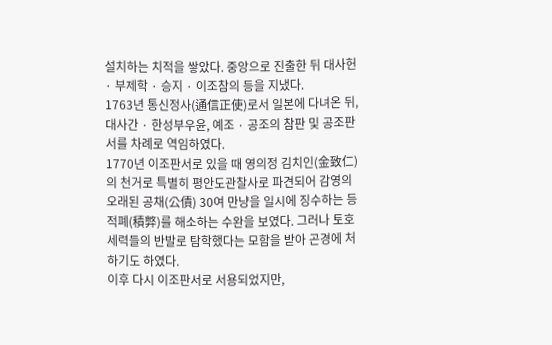설치하는 치적을 쌓았다. 중앙으로 진출한 뒤 대사헌 · 부제학 · 승지 · 이조참의 등을 지냈다.
1763년 통신정사(通信正使)로서 일본에 다녀온 뒤, 대사간 · 한성부우윤, 예조 · 공조의 참판 및 공조판서를 차례로 역임하였다.
1770년 이조판서로 있을 때 영의정 김치인(金致仁)의 천거로 특별히 평안도관찰사로 파견되어 감영의 오래된 공채(公債) 30여 만냥을 일시에 징수하는 등 적폐(積弊)를 해소하는 수완을 보였다. 그러나 토호세력들의 반발로 탐학했다는 모함을 받아 곤경에 처하기도 하였다.
이후 다시 이조판서로 서용되었지만,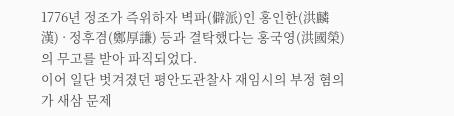1776년 정조가 즉위하자 벽파(僻派)인 홍인한(洪麟漢) · 정후겸(鄭厚謙) 등과 결탁했다는 홍국영(洪國榮)의 무고를 받아 파직되었다.
이어 일단 벗겨졌던 평안도관찰사 재임시의 부정 혐의가 새삼 문제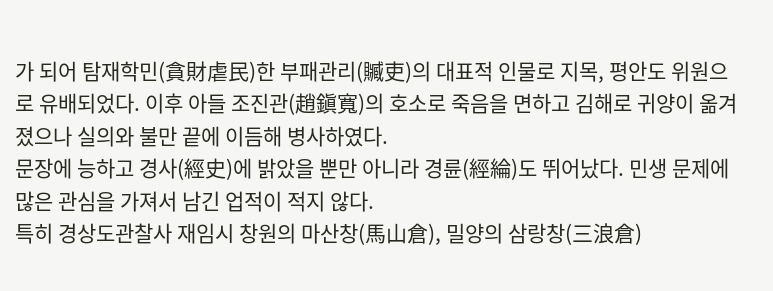가 되어 탐재학민(貪財虐民)한 부패관리(贓吏)의 대표적 인물로 지목, 평안도 위원으로 유배되었다. 이후 아들 조진관(趙鎭寬)의 호소로 죽음을 면하고 김해로 귀양이 옮겨졌으나 실의와 불만 끝에 이듬해 병사하였다.
문장에 능하고 경사(經史)에 밝았을 뿐만 아니라 경륜(經綸)도 뛰어났다. 민생 문제에 많은 관심을 가져서 남긴 업적이 적지 않다.
특히 경상도관찰사 재임시 창원의 마산창(馬山倉), 밀양의 삼랑창(三浪倉)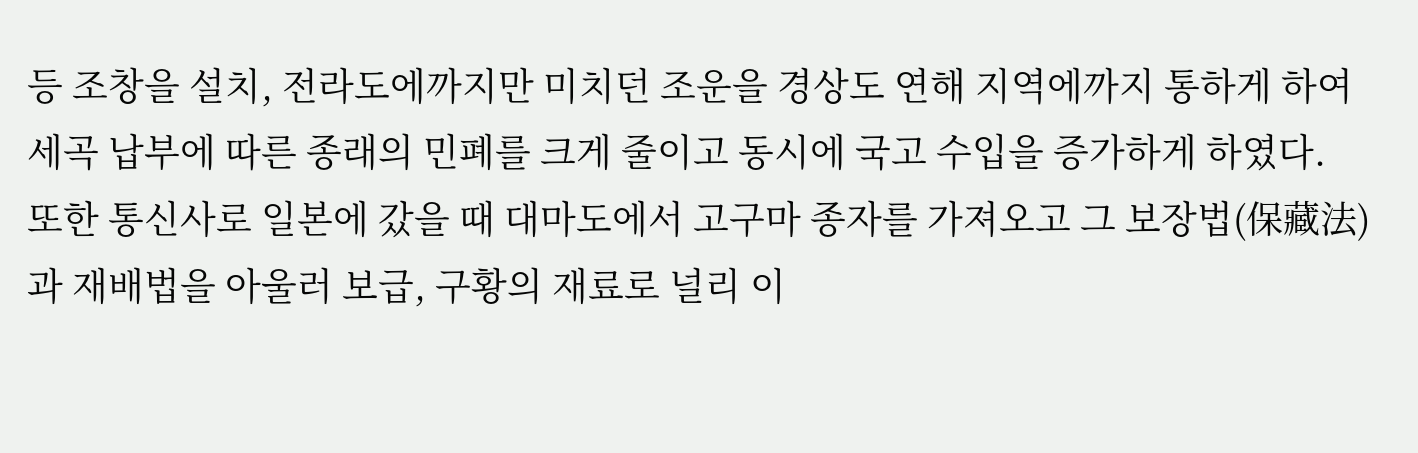등 조창을 설치, 전라도에까지만 미치던 조운을 경상도 연해 지역에까지 통하게 하여 세곡 납부에 따른 종래의 민폐를 크게 줄이고 동시에 국고 수입을 증가하게 하였다.
또한 통신사로 일본에 갔을 때 대마도에서 고구마 종자를 가져오고 그 보장법(保藏法)과 재배법을 아울러 보급, 구황의 재료로 널리 이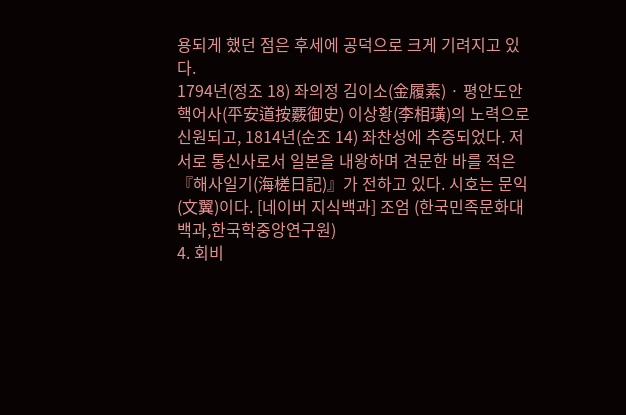용되게 했던 점은 후세에 공덕으로 크게 기려지고 있다.
1794년(정조 18) 좌의정 김이소(金履素) · 평안도안핵어사(平安道按覈御史) 이상황(李相璜)의 노력으로 신원되고, 1814년(순조 14) 좌찬성에 추증되었다. 저서로 통신사로서 일본을 내왕하며 견문한 바를 적은 『해사일기(海槎日記)』가 전하고 있다. 시호는 문익(文翼)이다. [네이버 지식백과] 조엄 (한국민족문화대백과,한국학중앙연구원)
4. 회비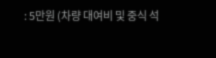: 5만원 (차량 대여비 및 중식 석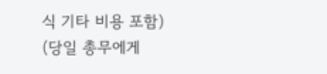식 기타 비용 포함)
(당일 총무에게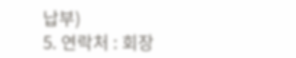납부)
5. 연락처 : 회장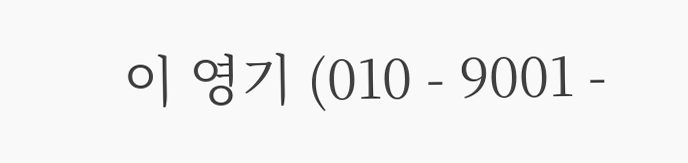이 영기 (010 - 9001 -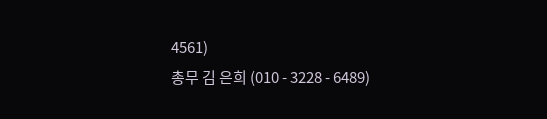4561)
총무 김 은희 (010 - 3228 - 6489)